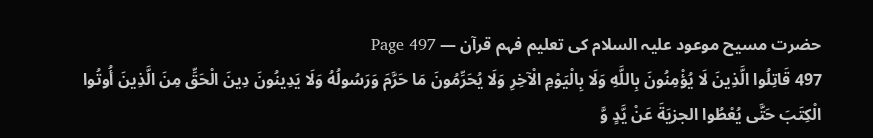حضرت مسیح موعود علیہ السلام کی تعلیم فہم قرآن — Page 497
497 قَاتِلُوا الَّذِينَ لَا يُؤْمِنُونَ بِاللَّهِ وَلَا بِالْيَوْمِ الْآخِرِ وَلَا يُحَرِّمُونَ مَا حَرَّمَ وَرَسُولُهُ وَلَا يَدِينُونَ دِينَ الْحَقِّ مِنَ الَّذِينَ أُوتُوا الْكِتَبَ حَتَّى يُعْطُوا الجزيَةَ عَنْ يَّدٍ وَّ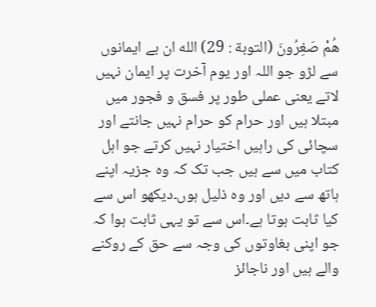هُمْ صَغِرُونَ (التوبة : 29) الله ان بے ایمانوں سے لڑو جو اللہ اور یوم آخرت پر ایمان نہیں لاتے یعنی عملی طور پر فسق و فجور میں مبتلا ہیں اور حرام کو حرام نہیں جانتے اور سچائی کی راہیں اختیار نہیں کرتے جو اہل کتاب میں سے ہیں جب تک کہ وہ جزیہ اپنے ہاتھ سے دیں اور وہ ذلیل ہوں۔دیکھو اس سے کیا ثابت ہوتا ہے۔اس سے تو یہی ثابت ہوا کہ جو اپنی بغاوتوں کی وجہ سے حق کے روکنے والے ہیں اور ناجائز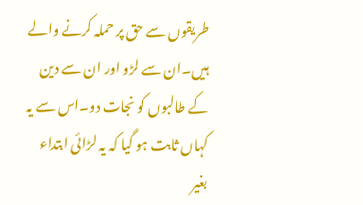طریقوں سے حق پر حملہ کرنے والے ہیں۔ان سے لڑو اور ان سے دین کے طالبوں کو نجات دو۔اس سے یہ کہاں ثابت ہو گیا کہ یہ لڑائی ابتداء بغیر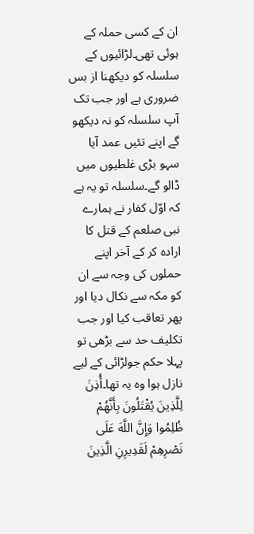ان کے کسی حملہ کے ہوئی تھی۔لڑائیوں کے سلسلہ کو دیکھنا از بس ضروری ہے اور جب تک آپ سلسلہ کو نہ دیکھو گے اپنے تئیں عمد آیا سہو بڑی غلطیوں میں ڈالو گے۔سلسلہ تو یہ ہے کہ اوّل کفار نے ہمارے نبی صلعم کے قتل کا ارادہ کر کے آخر اپنے حملوں کی وجہ سے ان کو مکہ سے نکال دیا اور پھر تعاقب کیا اور جب تکلیف حد سے بڑھی تو پہلا حکم جولڑائی کے لیے نازل ہوا وہ یہ تھا۔أُذِنَ لِلَّذِينَ يُقْتَلُونَ بِأَنَّهُمْ ظُلِمُوا وَإِنَّ اللَّهَ عَلَى نَصْرِهِمْ لَقَدِيرِنِ الَّذِينَ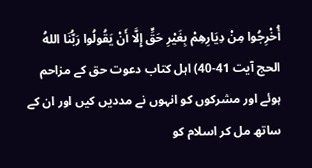أُخْرِجُوا مِنْ دِيَارِهِمْ بِغَيْرِ حَقٍّ إِلَّا أَنْ يَقُولُوا رَبُّنَا اللهُ الحج آیت 41-40) اہل کتاب دعوت حق کے مزاحم ہوئے اور مشرکوں کو انہوں نے مددیں کیں اور ان کے ساتھ مل کر اسلام کو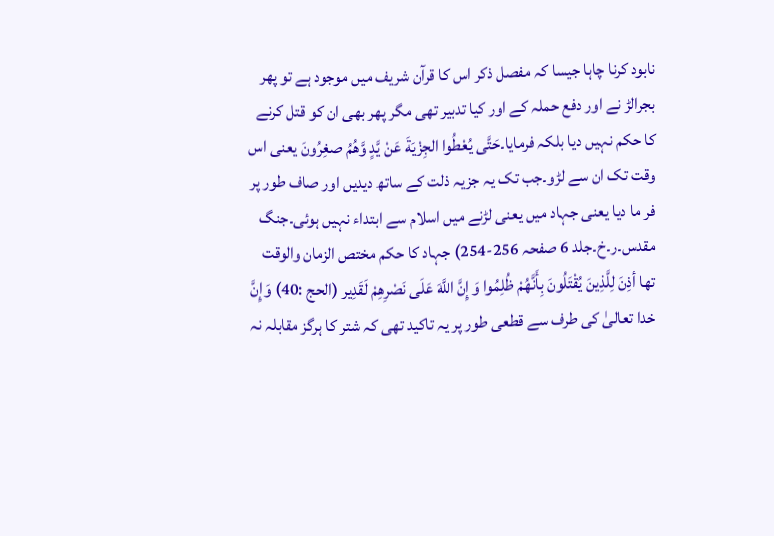نابود کرنا چاہا جیسا کہ مفصل ذکر اس کا قرآن شریف میں موجود ہے تو پھر بجرالڑ نے اور دفع حملہ کے اور کیا تدبیر تھی مگر پھر بھی ان کو قتل کرنے کا حکم نہیں دیا بلکہ فرمایا۔حَتَّى يُعْطُوا الجِزْيَةَ عَنْ يَّدٍ وَّهُمُ صغِرُونَ یعنی اس وقت تک ان سے لڑو۔جب تک یہ جزیہ ذلت کے ساتھ دیدیں اور صاف طور پر فر ما دیا یعنی جہاد میں یعنی لڑنے میں اسلام سے ابتداء نہیں ہوئی۔جنگ مقدس۔ر۔خ۔جلد 6 صفحہ 256-254) جہاد کا حکم مختص الزمان والوقت تھا أذِنَ لِلَّذِينَ يُقْتَلُونَ بِأَنَّهُمْ ظُلِمُوا وَ إِنَّ اللَّهَ عَلَى نَصْرِهِمْ لَقَدِير (الحج :40) وَإِنَّ خدا تعالیٰ کی طرف سے قطعی طور پر یہ تاکید تھی کہ شتر کا ہرگز مقابلہ نہ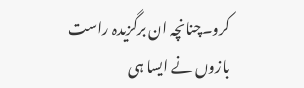کرو۔چنانچہ ان برگزیدہ راست بازوں نے ایسا ہی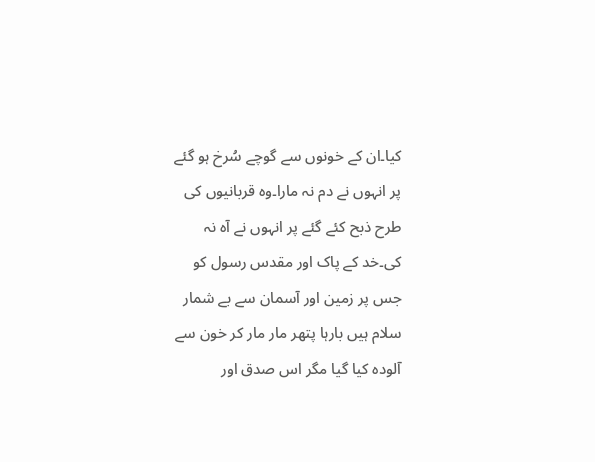کیا۔ان کے خونوں سے گوچے سُرخ ہو گئے پر انہوں نے دم نہ مارا۔وہ قربانیوں کی طرح ذبح کئے گئے پر انہوں نے آہ نہ کی۔خد کے پاک اور مقدس رسول کو جس پر زمین اور آسمان سے بے شمار سلام ہیں بارہا پتھر مار مار کر خون سے آلودہ کیا گیا مگر اس صدق اور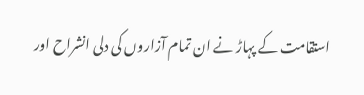استقامت کے پہاڑ نے ان تمام آزاروں کی دلی انشراح اور